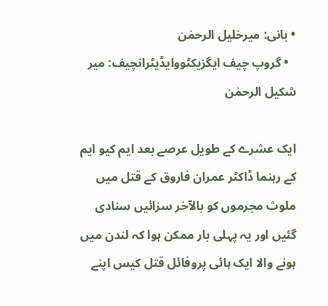• بانی: میرخلیل الرحمٰن
  • گروپ چیف ایگزیکٹووایڈیٹرانچیف: میر شکیل الرحمٰن

ایک عشرے کے طویل عرصے بعد ایم کیو ایم کے رہنما ڈاکٹر عمران فاروق کے قتل میں ملوث مجرموں کو بالآخر سزائیں سنادی گئیں اور یہ پہلی بار ممکن ہوا کہ لندن میں ہونے والا ایک ہائی پروفائل قتل کیس اپنے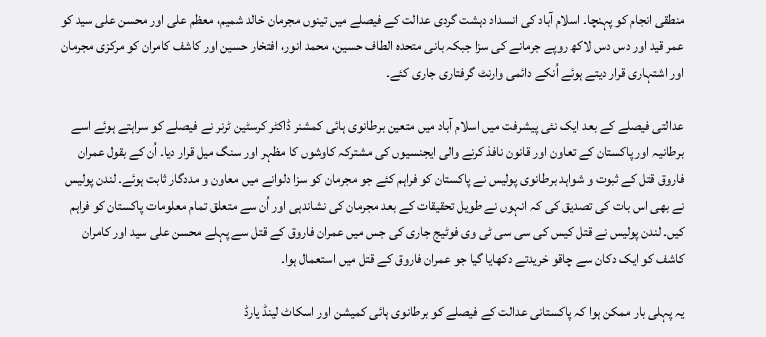منطقی انجام کو پہنچا۔ اسلام آباد کی انسداد دہشت گردی عدالت کے فیصلے میں تینوں مجرمان خالد شمیم، معظم علی اور محسن علی سید کو عمر قید اور دس دس لاکھ روپے جرمانے کی سزا جبکہ بانی متحدہ الطاف حسین، محمد انور، افتخار حسین اور کاشف کامران کو مرکزی مجرمان اور اشتہاری قرار دیتے ہوئے اُنکے دائمی وارنٹ گرفتاری جاری کئے۔

عدالتی فیصلے کے بعد ایک نئی پیشرفت میں اسلام آباد میں متعین برطانوی ہائی کمشنر ڈاکٹر کرسٹین ٹرنر نے فیصلے کو سراہتے ہوئے اسے برطانیہ اور پاکستان کے تعاون اور قانون نافذ کرنے والی ایجنسیوں کی مشترکہ کاوشوں کا مظہر اور سنگ میل قرار دیا۔ اُن کے بقول عمران فاروق قتل کے ثبوت و شواہد برطانوی پولیس نے پاکستان کو فراہم کئے جو مجرمان کو سزا دلوانے میں معاون و مددگار ثابت ہوئے۔ لندن پولیس نے بھی اس بات کی تصدیق کی کہ انہوں نے طویل تحقیقات کے بعد مجرمان کی نشاندہی اور اُن سے متعلق تمام معلومات پاکستان کو فراہم کیں۔ لندن پولیس نے قتل کیس کی سی سی ٹی وی فوٹیج جاری کی جس میں عمران فاروق کے قتل سے پہلے محسن علی سید اور کامران کاشف کو ایک دکان سے چاقو خریدتے دکھایا گیا جو عمران فاروق کے قتل میں استعمال ہوا۔

یہ پہلی بار ممکن ہوا کہ پاکستانی عدالت کے فیصلے کو برطانوی ہائی کمیشن اور اسکاٹ لینڈ یارڈ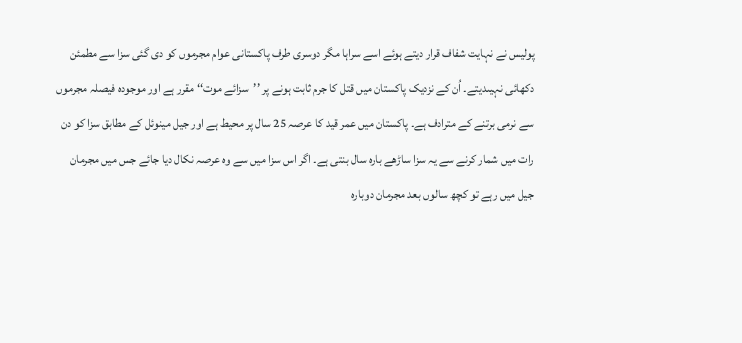پولیس نے نہایت شفاف قرار دیتے ہوئے اسے سراہا مگر دوسری طرف پاکستانی عوام مجرموں کو دی گئی سزا سے مطمئن دکھائی نہیںدیتے۔ اُن کے نزدیک پاکستان میں قتل کا جرم ثابت ہونے پر ’’سزائے موت‘‘ مقرر ہے اور موجودہ فیصلہ مجرموں سے نرمی برتنے کے مترادف ہے۔ پاکستان میں عمر قید کا عرصہ 25 سال پر محیط ہے اور جیل مینوئل کے مطابق سزا کو دن رات میں شمار کرنے سے یہ سزا ساڑھے بارہ سال بنتی ہے۔ اگر اس سزا میں سے وہ عرصہ نکال دیا جائے جس میں مجرمان جیل میں رہے تو کچھ سالوں بعد مجرمان دوبارہ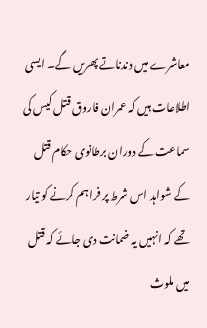معاشرے میں دندناتے پھریں گے۔ ایسی اطلاعات ہیں کہ عمران فاروق قتل کیس کی سماعت کے دوران برطانوی حکام قتل کے شواہد اس شرط پر فراہم کرنے کو تیار تھے کہ انہیں یہ ضمانت دی جائے کہ قتل میں ملوث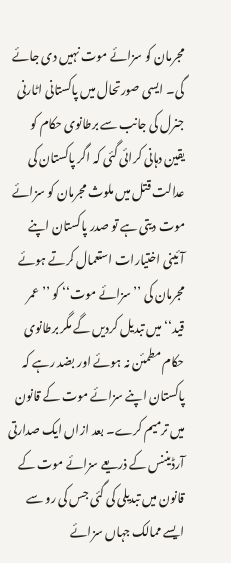مجرمان کو سزائے موت نہیں دی جائے گی۔ ایسی صورتحال میں پاکستانی اٹارنی جنرل کی جانب سے برطانوی حکام کو یقین دہانی کرائی گئی کہ اگر پاکستان کی عدالت قتل میں ملوث مجرمان کو سزائے موت دیتی ہے تو صدر پاکستان اپنے آئینی اختیارات استعمال کرتے ہوئے مجرمان کی ’’سزائے موت‘‘ کو ’’عمر قید‘‘ میں تبدیل کردیں گے مگر برطانوی حکام مطمئن نہ ہوئے اور بضد رہے کہ پاکستان اپنے سزائے موت کے قانون میں ترمیم کرے۔ بعد ازاں ایک صدارتی آرڈیننس کے ذریعے سزائے موت کے قانون میں تبدیلی کی گئی جس کی رو سے ایسے ممالک جہاں سزائے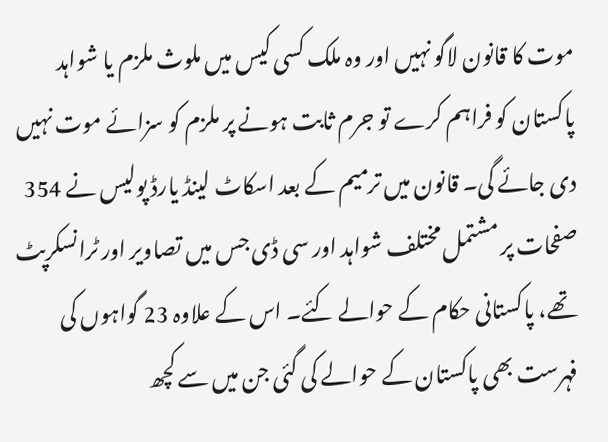موت کا قانون لاگو نہیں اور وہ ملک کسی کیس میں ملوث ملزم یا شواہد پاکستان کو فراہم کرے تو جرم ثابت ہونے پر ملزم کو سزائے موت نہیں دی جائے گی۔ قانون میں ترمیم کے بعد اسکاٹ لینڈ یارڈ پولیس نے 354 صفحات پر مشتمل مختلف شواہد اور سی ڈی جس میں تصاویر اور ٹرانسکرپٹ تھے، پاکستانی حکام کے حوالے کئے۔ اس کے علاوہ 23 گواہوں کی فہرست بھی پاکستان کے حوالے کی گئی جن میں سے کچھ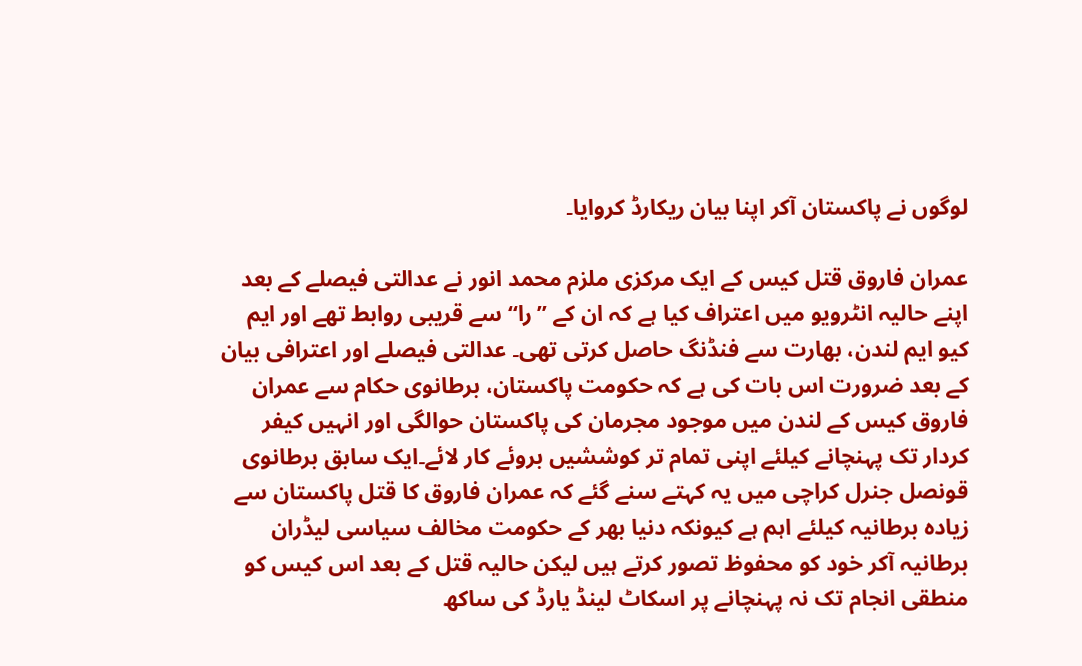لوگوں نے پاکستان آکر اپنا بیان ریکارڈ کروایا۔

عمران فاروق قتل کیس کے ایک مرکزی ملزم محمد انور نے عدالتی فیصلے کے بعد اپنے حالیہ انٹرویو میں اعتراف کیا ہے کہ ان کے ’’را‘‘ سے قریبی روابط تھے اور ایم کیو ایم لندن، بھارت سے فنڈنگ حاصل کرتی تھی۔ عدالتی فیصلے اور اعترافی بیان کے بعد ضرورت اس بات کی ہے کہ حکومت پاکستان، برطانوی حکام سے عمران فاروق کیس کے لندن میں موجود مجرمان کی پاکستان حوالگی اور انہیں کیفر کردار تک پہنچانے کیلئے اپنی تمام تر کوششیں بروئے کار لائے۔ایک سابق برطانوی قونصل جنرل کراچی میں یہ کہتے سنے گئے کہ عمران فاروق کا قتل پاکستان سے زیادہ برطانیہ کیلئے اہم ہے کیونکہ دنیا بھر کے حکومت مخالف سیاسی لیڈران برطانیہ آکر خود کو محفوظ تصور کرتے ہیں لیکن حالیہ قتل کے بعد اس کیس کو منطقی انجام تک نہ پہنچانے پر اسکاٹ لینڈ یارڈ کی ساکھ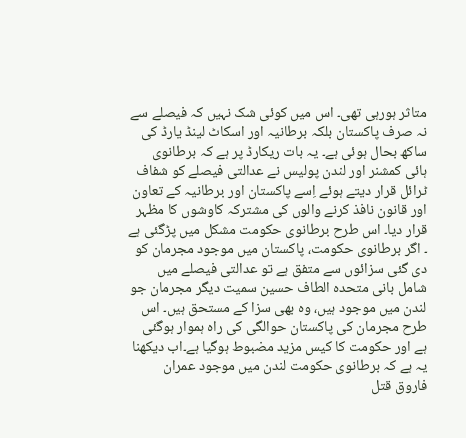متاثر ہورہی تھی۔ اس میں کوئی شک نہیں کہ فیصلے سے نہ صرف پاکستان بلکہ برطانیہ اور اسکاٹ لینڈ یارڈ کی ساکھ بحال ہوئی ہے۔ یہ بات ریکارڈ پر ہے کہ برطانوی ہائی کمشنر اور لندن پولیس نے عدالتی فیصلے کو شفاف ٹرائل قرار دیتے ہوئے اِسے پاکستان اور برطانیہ کے تعاون اور قانون نافذ کرنے والوں کی مشترکہ کاوشوں کا مظہر قرار دیا۔ اس طرح برطانوی حکومت مشکل میں پڑگئی ہے ۔ اگر برطانوی حکومت، پاکستان میں موجود مجرمان کو دی گئی سزائوں سے متفق ہے تو عدالتی فیصلے میں شامل بانی متحدہ الطاف حسین سمیت دیگر مجرمان جو لندن میں موجود ہیں، وہ بھی سزا کے مستحق ہیں۔ اس طرح مجرمان کی پاکستان حوالگی کی راہ ہموار ہوگئی ہے اور حکومت کا کیس مزید مضبوط ہوگیا ہے۔اب دیکھنا یہ ہے کہ برطانوی حکومت لندن میں موجود عمران فاروق قتل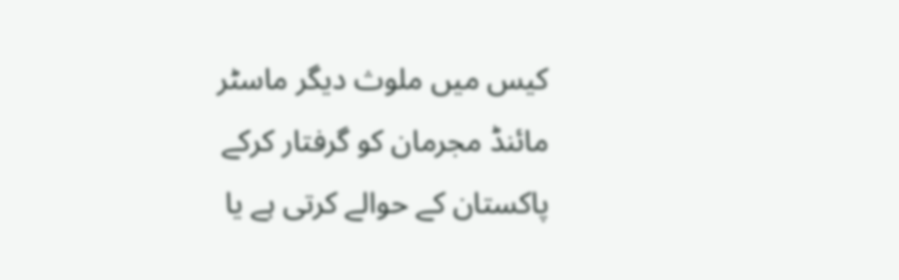کیس میں ملوث دیگر ماسٹر مائنڈ مجرمان کو گرفتار کرکے پاکستان کے حوالے کرتی ہے یا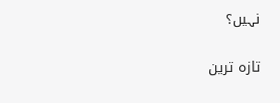نہیں؟

تازہ ترین